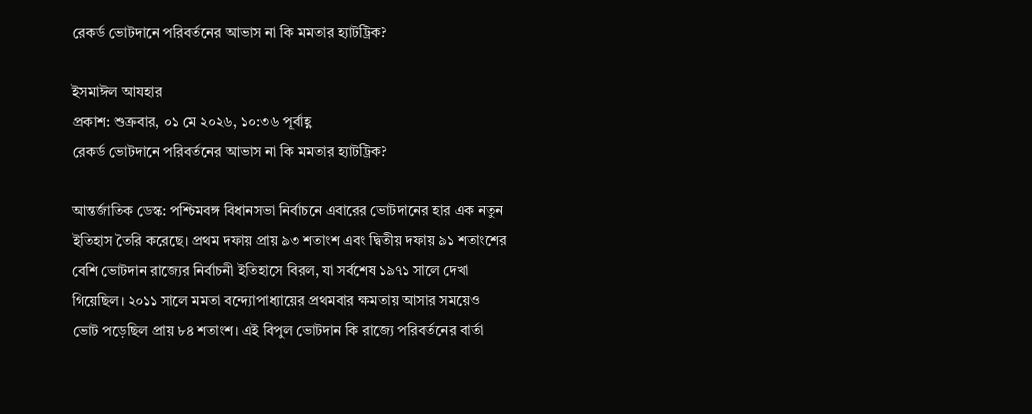রেকর্ড ভোটদানে পরিবর্তনের আভাস না কি মমতার হ্যাটট্রিক?

ইসমাঈল আযহার
প্রকাশ: শুক্রবার, ০১ মে ২০২৬, ১০:৩৬ পূর্বাহ্ণ
রেকর্ড ভোটদানে পরিবর্তনের আভাস না কি মমতার হ্যাটট্রিক?

আন্তর্জাতিক ডেস্ক: পশ্চিমবঙ্গ বিধানসভা নির্বাচনে এবারের ভোটদানের হার এক নতুন ইতিহাস তৈরি করেছে। প্রথম দফায় প্রায় ৯৩ শতাংশ এবং দ্বিতীয় দফায় ৯১ শতাংশের বেশি ভোটদান রাজ্যের নির্বাচনী ইতিহাসে বিরল, যা সর্বশেষ ১৯৭১ সালে দেখা গিয়েছিল। ২০১১ সালে মমতা বন্দ্যোপাধ্যায়ের প্রথমবার ক্ষমতায় আসার সময়েও ভোট পড়েছিল প্রায় ৮৪ শতাংশ। এই বিপুল ভোটদান কি রাজ্যে পরিবর্তনের বার্তা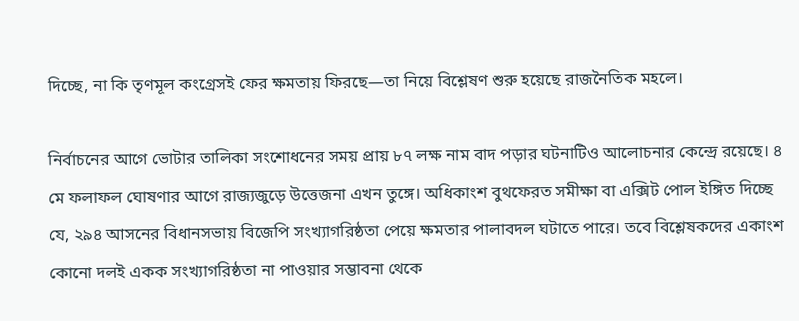দিচ্ছে, না কি তৃণমূল কংগ্রেসই ফের ক্ষমতায় ফিরছে—তা নিয়ে বিশ্লেষণ শুরু হয়েছে রাজনৈতিক মহলে।

নির্বাচনের আগে ভোটার তালিকা সংশোধনের সময় প্রায় ৮৭ লক্ষ নাম বাদ পড়ার ঘটনাটিও আলোচনার কেন্দ্রে রয়েছে। ৪ মে ফলাফল ঘোষণার আগে রাজ্যজুড়ে উত্তেজনা এখন তুঙ্গে। অধিকাংশ বুথফেরত সমীক্ষা বা এক্সিট পোল ইঙ্গিত দিচ্ছে যে, ২৯৪ আসনের বিধানসভায় বিজেপি সংখ্যাগরিষ্ঠতা পেয়ে ক্ষমতার পালাবদল ঘটাতে পারে। তবে বিশ্লেষকদের একাংশ কোনো দলই একক সংখ্যাগরিষ্ঠতা না পাওয়ার সম্ভাবনা থেকে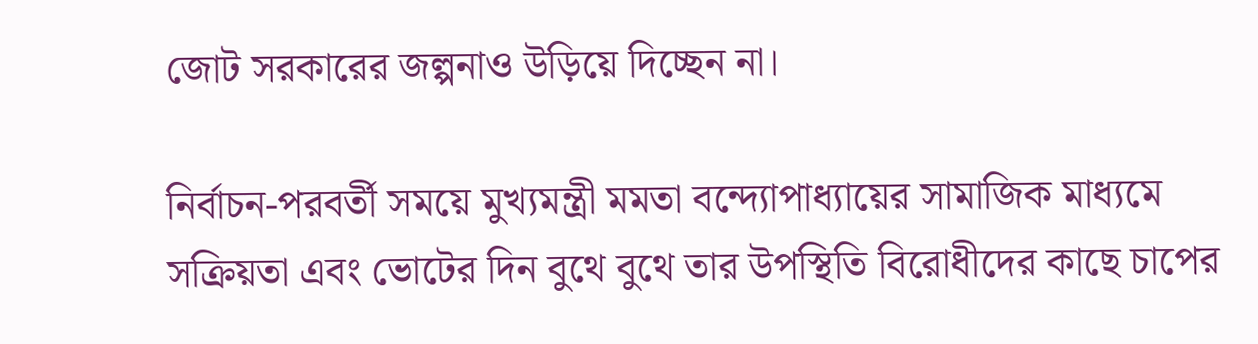জোট সরকারের জল্পনাও উড়িয়ে দিচ্ছেন না।

নির্বাচন-পরবর্তী সময়ে মুখ্যমন্ত্রী মমতা বন্দ্যোপাধ্যায়ের সামাজিক মাধ্যমে সক্রিয়তা এবং ভোটের দিন বুথে বুথে তার উপস্থিতি বিরোধীদের কাছে চাপের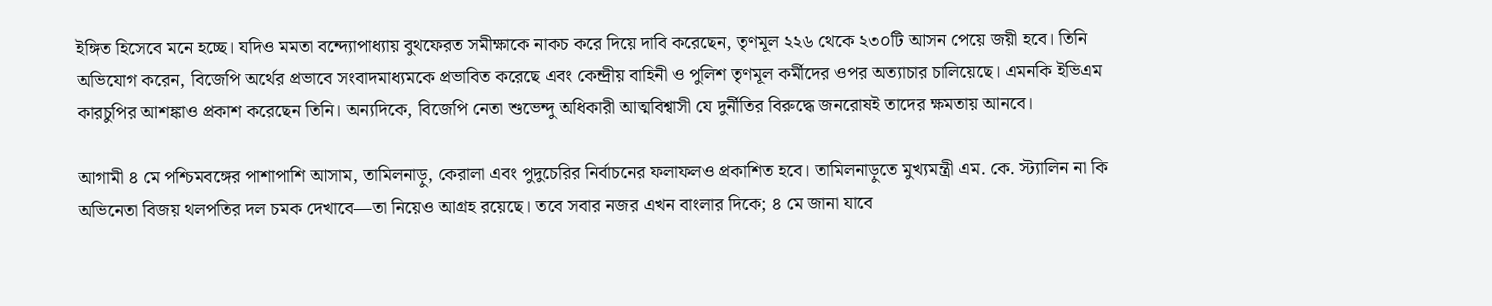ইঙ্গিত হিসেবে মনে হচ্ছে। যদিও মমতা বন্দ্যোপাধ্যায় বুথফেরত সমীক্ষাকে নাকচ করে দিয়ে দাবি করেছেন, তৃণমূল ২২৬ থেকে ২৩০টি আসন পেয়ে জয়ী হবে। তিনি অভিযোগ করেন, বিজেপি অর্থের প্রভাবে সংবাদমাধ্যমকে প্রভাবিত করেছে এবং কেন্দ্রীয় বাহিনী ও পুলিশ তৃণমূল কর্মীদের ওপর অত্যাচার চালিয়েছে। এমনকি ইভিএম কারচুপির আশঙ্কাও প্রকাশ করেছেন তিনি। অন্যদিকে, বিজেপি নেতা শুভেন্দু অধিকারী আত্মবিশ্বাসী যে দুর্নীতির বিরুদ্ধে জনরোষই তাদের ক্ষমতায় আনবে।

আগামী ৪ মে পশ্চিমবঙ্গের পাশাপাশি আসাম, তামিলনাড়ু, কেরালা এবং পুদুচেরির নির্বাচনের ফলাফলও প্রকাশিত হবে। তামিলনাড়ুতে মুখ্যমন্ত্রী এম. কে. স্ট্যালিন না কি অভিনেতা বিজয় থলপতির দল চমক দেখাবে—তা নিয়েও আগ্রহ রয়েছে। তবে সবার নজর এখন বাংলার দিকে; ৪ মে জানা যাবে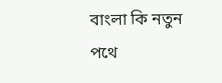বাংলা কি নতুন পথে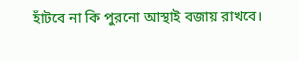হাঁটবে না কি পুরনো আস্থাই বজায় রাখবে।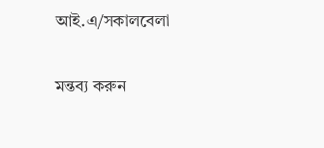আই.এ/সকালবেলা

মন্তব্য করুন